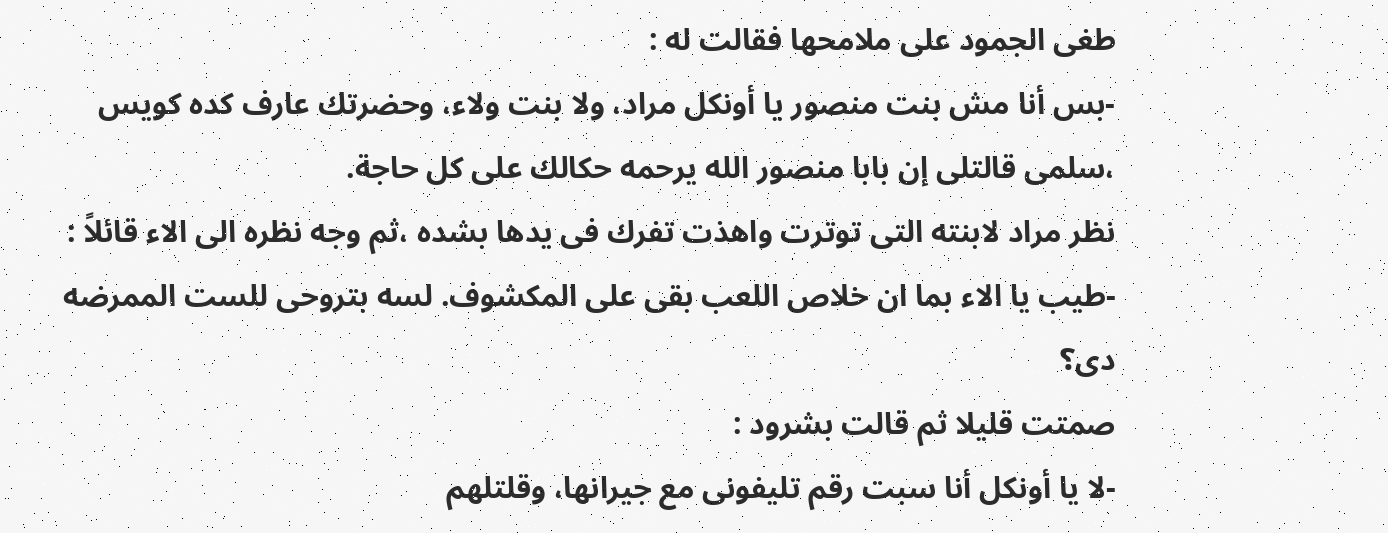طغى الجمود على ملامحها فقالت له :
-بس أنا مش بنت منصور يا أونكل مراد، ولا بنت ولاء، وحضرتك عارف كده كويس ،سلمى قالتلى إن بابا منصور الله يرحمه حكالك على كل حاجة.
نظر مراد لابنته التى توترت واهذت تفرك فى يدها بشده ،ثم وجه نظره الى الاء قائلاً :
-طيب يا الاء بما ان خلاص اللعب بقى على المكشوف. لسه بتروحى للست الممرضه دى؟
صمتت قليلا ثم قالت بشرود :
-لا يا أونكل أنا سبت رقم تليفونى مع جيرانها، وقلتلهم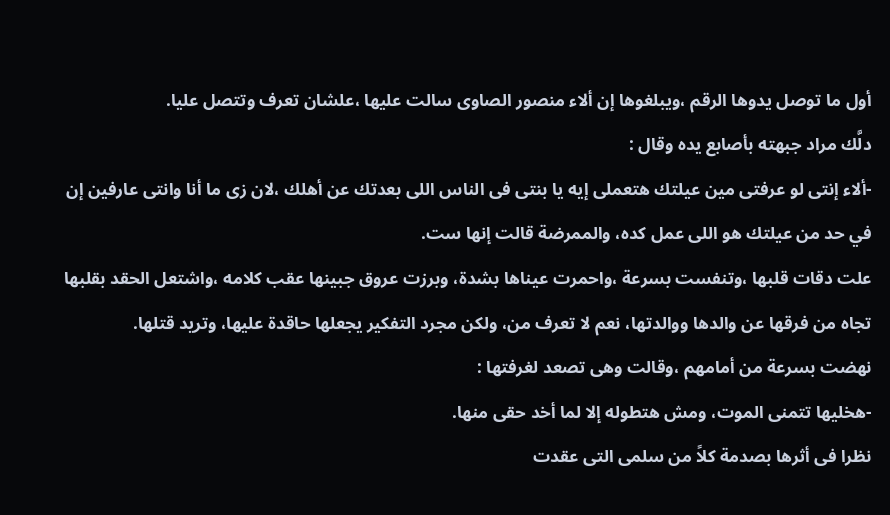أول ما توصل يدوها الرقم ،ويبلغوها إن ألاء منصور الصاوى سالت عليها ،علشان تعرف وتتصل عليا.
دلَّك مراد جبهته بأصابع يده وقال :
-ألاء إنتى لو عرفتى مين عيلتك هتعملى إيه يا بنتى فى الناس اللى بعدتك عن أهلك ،لان زى ما أنا وانتى عارفين إن في حد من عيلتك هو اللى عمل كده، والممرضة قالت إنها ست.
علت دقات قلبها ،وتنفست بسرعة ،واحمرت عيناها بشدة، وبرزت عروق جبينها عقب كلامه ،واشتعل الحقد بقلبها تجاه من فرقها عن والدها ووالدتها، نعم لا تعرف من، ولكن مجرد التفكير يجعلها حاقدة عليها، وتريد قتلها.
نهضت بسرعة من أمامهم ،وقالت وهى تصعد لغرفتها :
-هخليها تتمنى الموت، ومش هتطوله إلا لما أخد حقى منها.
نظرا فى أثرها بصدمة كلاً من سلمى التى عقدت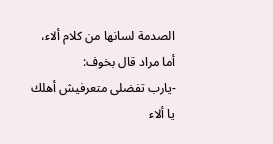الصدمة لسانها من كلام ألاء، أما مراد قال بخوف:
-يارب تفضلى متعرفيش أهلك يا ألاء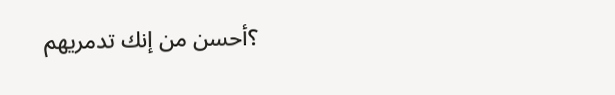؟أحسن من إنك تدمريهم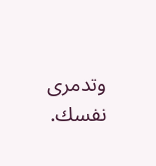وتدمرى نفسك.